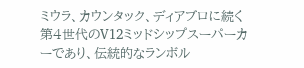ミウラ、カウンタック、ディアブロに続く第4世代のV12ミッドシップスーパーカーであり、伝統的なランボル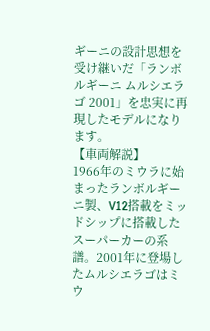ギーニの設計思想を受け継いだ「ランボルギーニ ムルシエラゴ 2001」を忠実に再現したモデルになります。
【車両解説】
1966年のミウラに始まったランボルギーニ製、V12搭載をミッドシップに搭載したスーパーカーの系譜。2001年に登場したムルシエラゴはミウ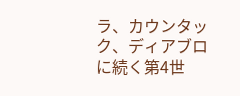ラ、カウンタック、ディアブロに続く第4世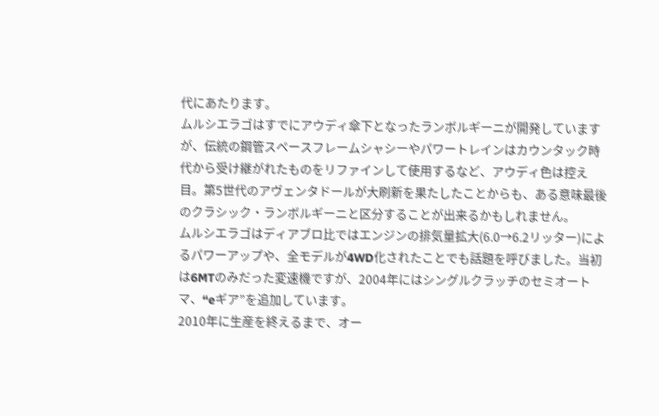代にあたります。
ムルシエラゴはすでにアウディ傘下となったランボルギーニが開発していますが、伝統の鋼管スペースフレームシャシーやパワートレインはカウンタック時代から受け継がれたものをリファインして使用するなど、アウディ色は控え目。第5世代のアヴェンタドールが大刷新を果たしたことからも、ある意味最後のクラシック・ランボルギーニと区分することが出来るかもしれません。
ムルシエラゴはディアブロ比ではエンジンの排気量拡大(6.0→6.2リッター)によるパワーアップや、全モデルが4WD化されたことでも話題を呼びました。当初は6MTのみだった変速機ですが、2004年にはシングルクラッチのセミオートマ、“eギア”を追加しています。
2010年に生産を終えるまで、オー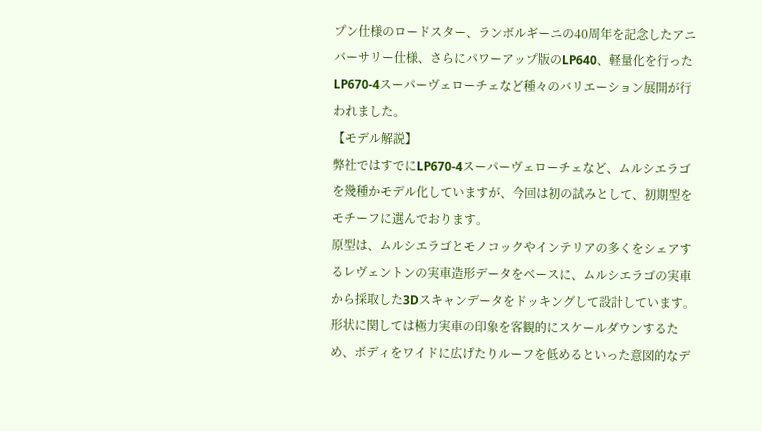プン仕様のロードスター、ランボルギーニの40周年を記念したアニバーサリー仕様、さらにパワーアップ版のLP640、軽量化を行ったLP670-4スーパーヴェローチェなど種々のバリエーション展開が行われました。
【モデル解説】
弊社ではすでにLP670-4スーパーヴェローチェなど、ムルシエラゴを幾種かモデル化していますが、今回は初の試みとして、初期型をモチーフに選んでおります。
原型は、ムルシエラゴとモノコックやインテリアの多くをシェアするレヴェントンの実車造形データをベースに、ムルシエラゴの実車から採取した3Dスキャンデータをドッキングして設計しています。形状に関しては極力実車の印象を客観的にスケールダウンするため、ボディをワイドに広げたりルーフを低めるといった意図的なデ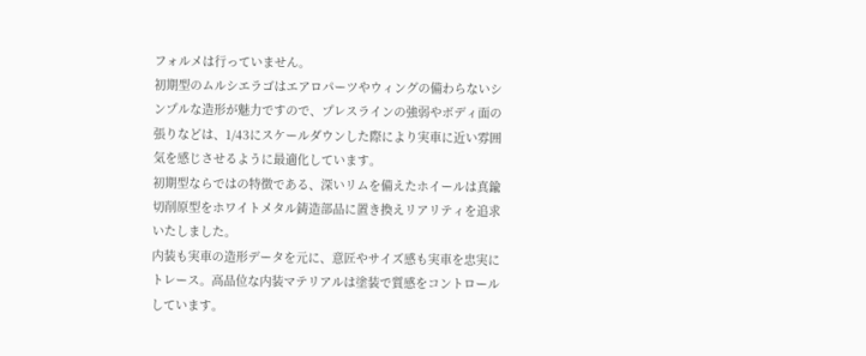フォルメは行っていません。
初期型のムルシエラゴはエアロパーツやウィングの備わらないシンプルな造形が魅力ですので、プレスラインの強弱やボディ面の張りなどは、1/43にスケールダウンした際により実車に近い雰囲気を感じさせるように最適化しています。
初期型ならではの特徴である、深いリムを備えたホイールは真鍮切削原型をホワイトメタル鋳造部品に置き換えリアリティを追求いたしました。
内装も実車の造形データを元に、意匠やサイズ感も実車を忠実にトレース。高品位な内装マテリアルは塗装で質感をコントロールしています。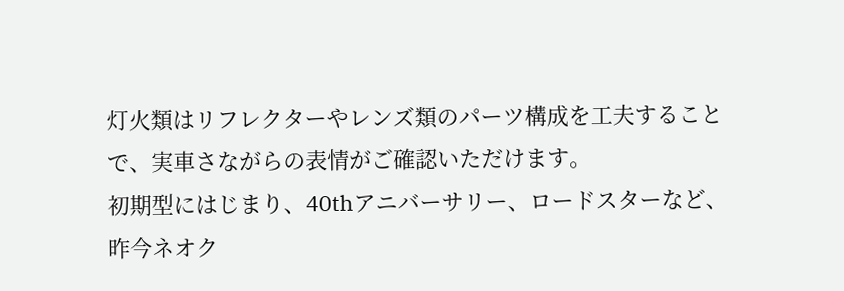灯火類はリフレクターやレンズ類のパーツ構成を工夫することで、実車さながらの表情がご確認いただけます。
初期型にはじまり、40thアニバーサリー、ロードスターなど、昨今ネオク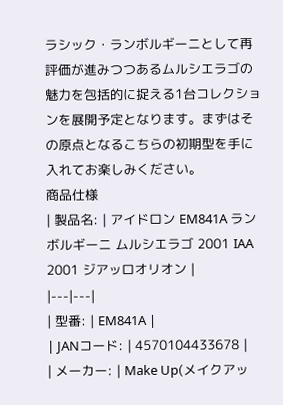ラシック・ランボルギーニとして再評価が進みつつあるムルシエラゴの魅力を包括的に捉える1台コレクションを展開予定となります。まずはその原点となるこちらの初期型を手に入れてお楽しみください。
商品仕様
| 製品名: | アイドロン EM841A ランボルギーニ ムルシエラゴ 2001 IAA 2001 ジアッロオリオン |
|---|---|
| 型番: | EM841A |
| JANコード: | 4570104433678 |
| メーカー: | Make Up(メイクアッ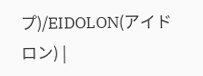プ)/EIDOLON(アイドロン) |